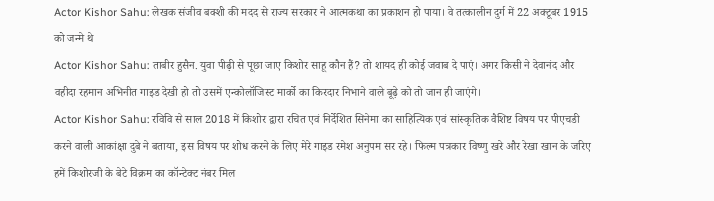Actor Kishor Sahu: लेखक संजीव बक्शी की मदद से राज्य सरकार ने आत्मकथा का प्रकाशन हो पाया। वे तत्कालीन दुर्ग में 22 अक्टूबर 1915 को जन्मे थे
Actor Kishor Sahu: ताबीर हुसैन. युवा पीढ़ी से पूछा जाए किशोर साहू कौन हैं? तो शायद ही कोई जवाब दे पाएं। अगर किसी ने देवानंद और वहीदा रहमान अभिनीत गाइड देखी हो तो उसमें एन्कोलॉजिस्ट मार्को का किरदार निभाने वाले बूढ़े को तो जान ही जाएंगे।
Actor Kishor Sahu: रविवि से साल 2018 में किशोर द्वारा रचित एवं निर्देशित सिनेमा का साहित्यिक एवं सांस्कृतिक वैशिष्ट विषय पर पीएचडी करने वाली आकांक्षा दुबे ने बताया, इस विषय पर शोध करने के लिए मेरे गाइड रमेश अनुपम सर रहे। फिल्म पत्रकार विष्णु खरे और रेखा खान के जरिए हमें किशोरजी के बेटे विक्रम का कॉन्टेक्ट नंबर मिल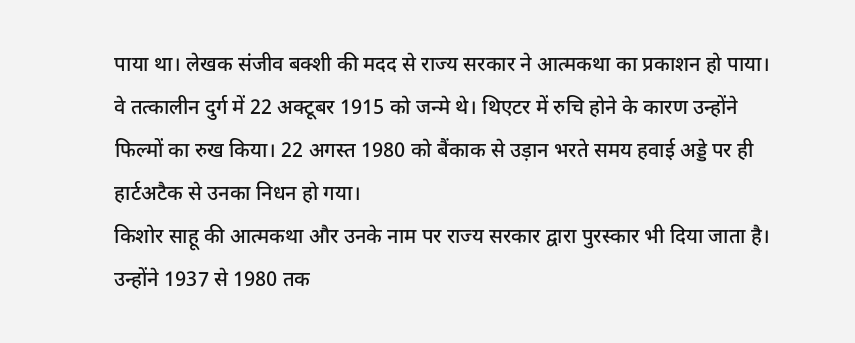पाया था। लेखक संजीव बक्शी की मदद से राज्य सरकार ने आत्मकथा का प्रकाशन हो पाया। वे तत्कालीन दुर्ग में 22 अक्टूबर 1915 को जन्मे थे। थिएटर में रुचि होने के कारण उन्होंने फिल्मों का रुख किया। 22 अगस्त 1980 को बैंकाक से उड़ान भरते समय हवाई अड्डे पर ही हार्टअटैक से उनका निधन हो गया।
किशोर साहू की आत्मकथा और उनके नाम पर राज्य सरकार द्वारा पुरस्कार भी दिया जाता है। उन्होंने 1937 से 1980 तक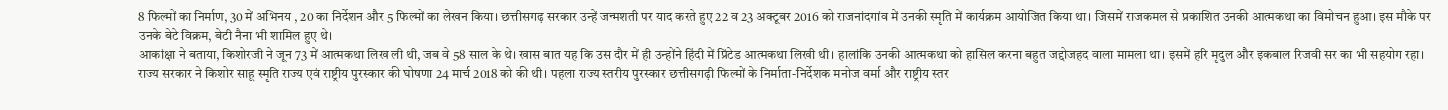8 फिल्मों का निर्माण, 30 में अभिनय , 20 का निर्देशन और 5 फिल्मों का लेखन किया। छत्तीसगढ़ सरकार उन्हें जन्मशती पर याद करते हुए 22 व 23 अक्टूबर 2016 को राजनांदगांव में उनकी स्मृति में कार्यक्रम आयोजित किया था। जिसमें राजकमल से प्रकाशित उनकी आत्मकथा का विमोचन हुआ। इस मौके पर उनके बेटे विक्रम, बेटी नैना भी शामिल हुए थे।
आकांक्षा ने बताया, किशोरजी ने जून 73 में आत्मकथा लिख ली थी, जब वे 58 साल के थे। खास बात यह कि उस दौर में ही उन्होंने हिंदी में प्रिंटेड आत्मकथा लिखी थी। हालांकि उनकी आत्मकथा को हासिल करना बहुत जद्दोजहद वाला मामला था। इसमें हरि मृदुल और इकबाल रिजवी सर का भी सहयोग रहा।
राज्य सरकार ने किशोर साहू स्मृति राज्य एवं राष्ट्रीय पुरस्कार की घोषणा 24 मार्च 2018 को की थी। पहला राज्य स्तरीय पुरस्कार छत्तीसगढ़ी फिल्मों के निर्माता-निर्देशक मनोज वर्मा और राष्ट्रीय स्तर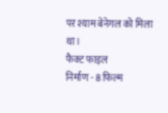पर श्याम बेनेगल को मिला था।
फैक्ट फाइल
निर्माण - 8 फिल्म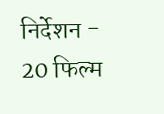निर्देशन - 20 फिल्म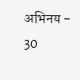अभिनय - 30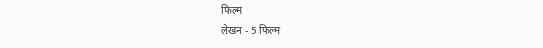फिल्म
लेखन - 5 फिल्म